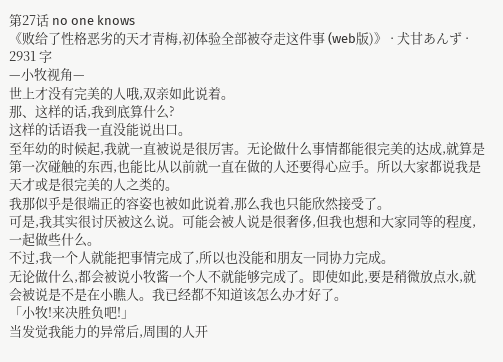第27话 no one knows
《败给了性格恶劣的天才青梅,初体验全部被夺走这件事 (web版)》 · 犬甘あんず · 2931 字
—小牧视角—
世上才没有完美的人哦,双亲如此说着。
那、这样的话,我到底算什么?
这样的话语我一直没能说出口。
至年幼的时候起,我就一直被说是很厉害。无论做什么事情都能很完美的达成,就算是第一次碰触的东西,也能比从以前就一直在做的人还要得心应手。所以大家都说我是天才或是很完美的人之类的。
我那似乎是很端正的容姿也被如此说着,那么我也只能欣然接受了。
可是,我其实很讨厌被这么说。可能会被人说是很奢侈,但我也想和大家同等的程度,一起做些什么。
不过,我一个人就能把事情完成了,所以也没能和朋友一同协力完成。
无论做什么,都会被说小牧酱一个人不就能够完成了。即使如此,要是稍微放点水,就会被说是不是在小瞧人。我已经都不知道该怎么办才好了。
「小牧!来决胜负吧!」
当发觉我能力的异常后,周围的人开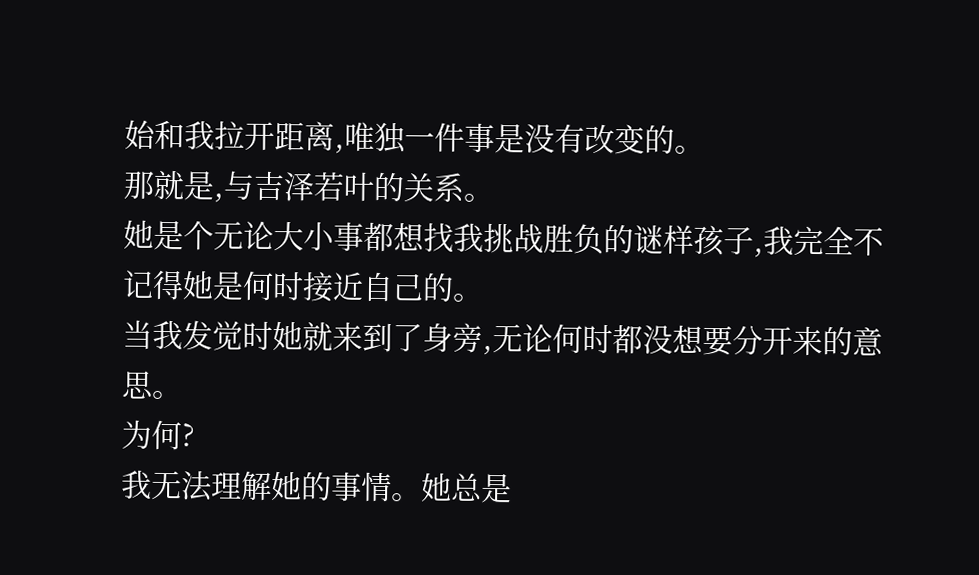始和我拉开距离,唯独一件事是没有改变的。
那就是,与吉泽若叶的关系。
她是个无论大小事都想找我挑战胜负的谜样孩子,我完全不记得她是何时接近自己的。
当我发觉时她就来到了身旁,无论何时都没想要分开来的意思。
为何?
我无法理解她的事情。她总是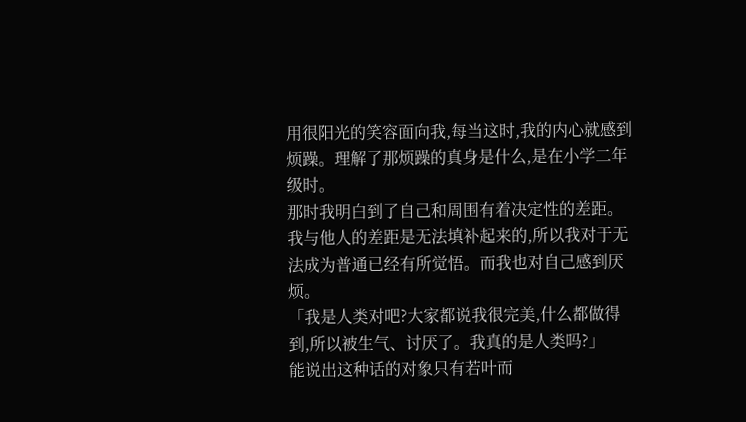用很阳光的笑容面向我,每当这时,我的内心就感到烦躁。理解了那烦躁的真身是什么,是在小学二年级时。
那时我明白到了自己和周围有着决定性的差距。我与他人的差距是无法填补起来的,所以我对于无法成为普通已经有所觉悟。而我也对自己感到厌烦。
「我是人类对吧?大家都说我很完美,什么都做得到,所以被生气、讨厌了。我真的是人类吗?」
能说出这种话的对象只有若叶而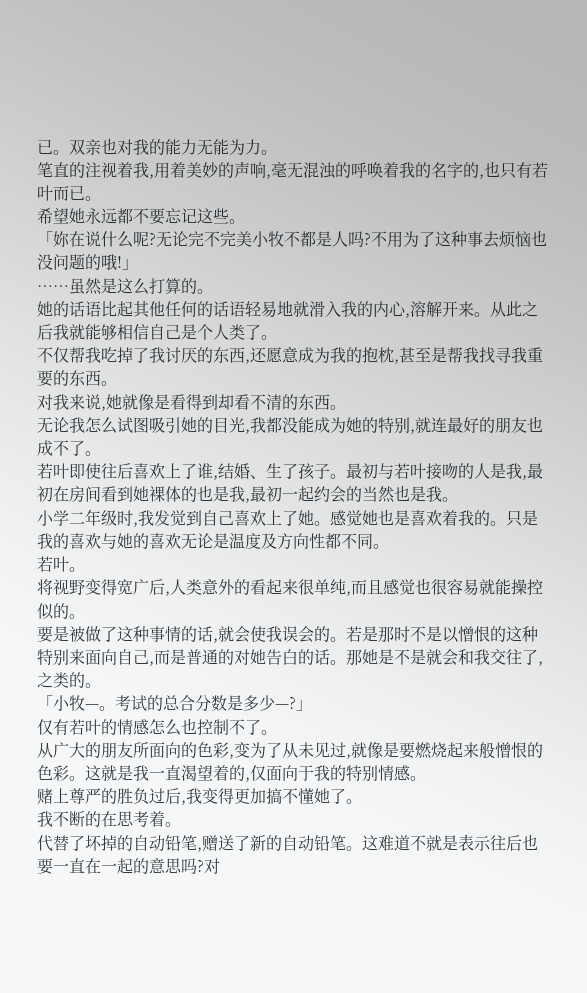已。双亲也对我的能力无能为力。
笔直的注视着我,用着美妙的声响,毫无混浊的呼唤着我的名字的,也只有若叶而已。
希望她永远都不要忘记这些。
「妳在说什么呢?无论完不完美小牧不都是人吗?不用为了这种事去烦恼也没问题的哦!」
⋯⋯虽然是这么打算的。
她的话语比起其他任何的话语轻易地就滑入我的内心,溶解开来。从此之后我就能够相信自己是个人类了。
不仅帮我吃掉了我讨厌的东西,还愿意成为我的抱枕,甚至是帮我找寻我重要的东西。
对我来说,她就像是看得到却看不清的东西。
无论我怎么试图吸引她的目光,我都没能成为她的特别,就连最好的朋友也成不了。
若叶即使往后喜欢上了谁,结婚、生了孩子。最初与若叶接吻的人是我,最初在房间看到她裸体的也是我,最初一起约会的当然也是我。
小学二年级时,我发觉到自己喜欢上了她。感觉她也是喜欢着我的。只是我的喜欢与她的喜欢无论是温度及方向性都不同。
若叶。
将视野变得宽广后,人类意外的看起来很单纯,而且感觉也很容易就能操控似的。
要是被做了这种事情的话,就会使我误会的。若是那时不是以憎恨的这种特别来面向自己,而是普通的对她告白的话。那她是不是就会和我交往了,之类的。
「小牧—。考试的总合分数是多少—?」
仅有若叶的情感怎么也控制不了。
从广大的朋友所面向的色彩,变为了从未见过,就像是要燃烧起来般憎恨的色彩。这就是我一直渴望着的,仅面向于我的特别情感。
赌上尊严的胜负过后,我变得更加搞不懂她了。
我不断的在思考着。
代替了坏掉的自动铅笔,赠送了新的自动铅笔。这难道不就是表示往后也要一直在一起的意思吗?对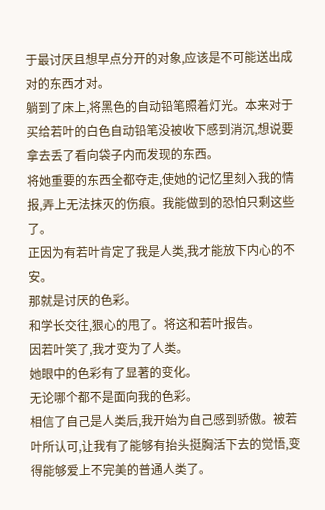于最讨厌且想早点分开的对象,应该是不可能送出成对的东西才对。
躺到了床上,将黑色的自动铅笔照着灯光。本来对于买给若叶的白色自动铅笔没被收下感到消沉,想说要拿去丢了看向袋子内而发现的东西。
将她重要的东西全都夺走,使她的记忆里刻入我的情报,弄上无法抹灭的伤痕。我能做到的恐怕只剩这些了。
正因为有若叶肯定了我是人类,我才能放下内心的不安。
那就是讨厌的色彩。
和学长交往,狠心的甩了。将这和若叶报告。
因若叶笑了,我才变为了人类。
她眼中的色彩有了显著的变化。
无论哪个都不是面向我的色彩。
相信了自己是人类后,我开始为自己感到骄傲。被若叶所认可,让我有了能够有抬头挺胸活下去的觉悟,变得能够爱上不完美的普通人类了。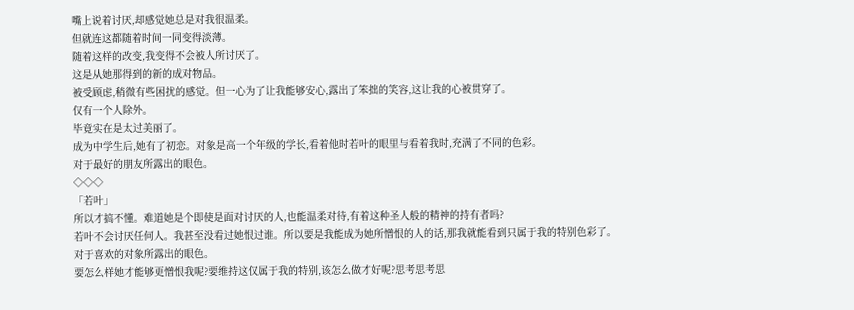嘴上说着讨厌,却感觉她总是对我很温柔。
但就连这都随着时间一同变得淡薄。
随着这样的改变,我变得不会被人所讨厌了。
这是从她那得到的新的成对物品。
被受顾虑,稍微有些困扰的感觉。但一心为了让我能够安心,露出了笨拙的笑容,这让我的心被贯穿了。
仅有一个人除外。
毕竟实在是太过美丽了。
成为中学生后,她有了初恋。对象是高一个年级的学长,看着他时若叶的眼里与看着我时,充满了不同的色彩。
对于最好的朋友所露出的眼色。
◇◇◇
「若叶」
所以才搞不懂。难道她是个即使是面对讨厌的人,也能温柔对待,有着这种圣人般的精神的持有者吗?
若叶不会讨厌任何人。我甚至没看过她恨过谁。所以要是我能成为她所憎恨的人的话,那我就能看到只属于我的特别色彩了。
对于喜欢的对象所露出的眼色。
要怎么样她才能够更憎恨我呢?要维持这仅属于我的特别,该怎么做才好呢?思考思考思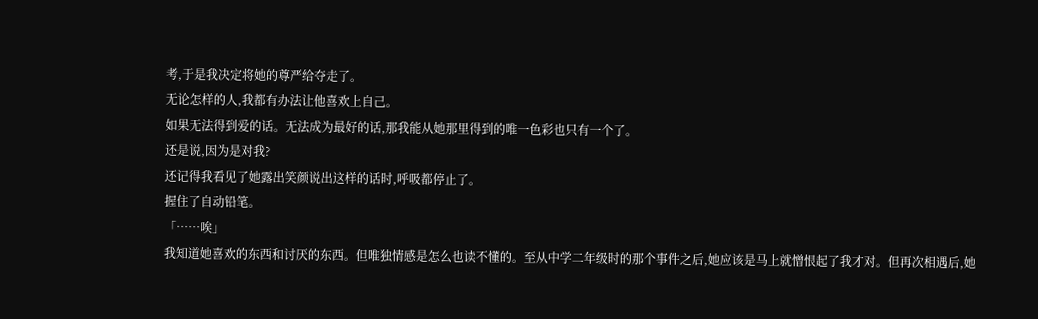考,于是我决定将她的尊严给夺走了。
无论怎样的人,我都有办法让他喜欢上自己。
如果无法得到爱的话。无法成为最好的话,那我能从她那里得到的唯一色彩也只有一个了。
还是说,因为是对我?
还记得我看见了她露出笑颜说出这样的话时,呼吸都停止了。
握住了自动铅笔。
「⋯⋯唉」
我知道她喜欢的东西和讨厌的东西。但唯独情感是怎么也读不懂的。至从中学二年级时的那个事件之后,她应该是马上就憎恨起了我才对。但再次相遇后,她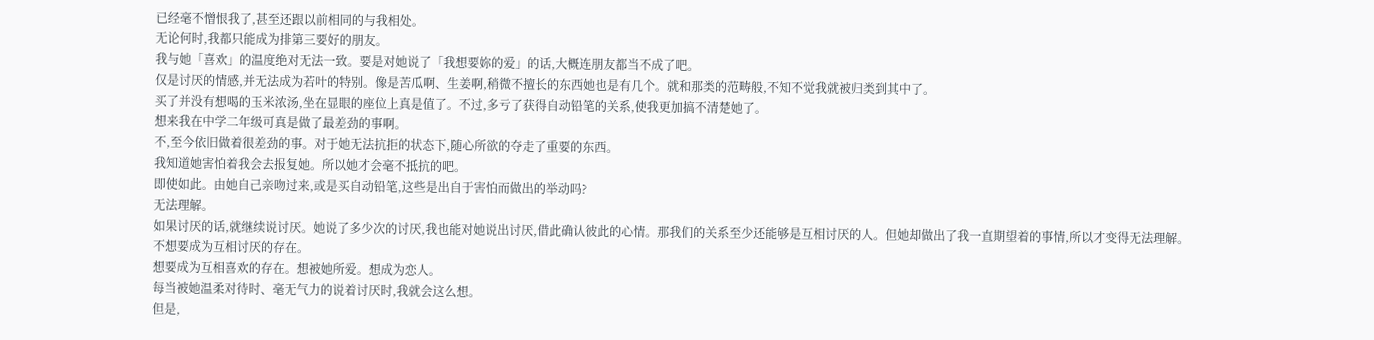已经毫不憎恨我了,甚至还跟以前相同的与我相处。
无论何时,我都只能成为排第三要好的朋友。
我与她「喜欢」的温度绝对无法一致。要是对她说了「我想要妳的爱」的话,大概连朋友都当不成了吧。
仅是讨厌的情感,并无法成为若叶的特别。像是苦瓜啊、生姜啊,稍微不擅长的东西她也是有几个。就和那类的范畴般,不知不觉我就被归类到其中了。
买了并没有想喝的玉米浓汤,坐在显眼的座位上真是值了。不过,多亏了获得自动铅笔的关系,使我更加搞不清楚她了。
想来我在中学二年级可真是做了最差劲的事啊。
不,至今依旧做着很差劲的事。对于她无法抗拒的状态下,随心所欲的夺走了重要的东西。
我知道她害怕着我会去报复她。所以她才会毫不抵抗的吧。
即使如此。由她自己亲吻过来,或是买自动铅笔,这些是出自于害怕而做出的举动吗?
无法理解。
如果讨厌的话,就继续说讨厌。她说了多少次的讨厌,我也能对她说出讨厌,借此确认彼此的心情。那我们的关系至少还能够是互相讨厌的人。但她却做出了我一直期望着的事情,所以才变得无法理解。
不想要成为互相讨厌的存在。
想要成为互相喜欢的存在。想被她所爱。想成为恋人。
每当被她温柔对待时、毫无气力的说着讨厌时,我就会这么想。
但是,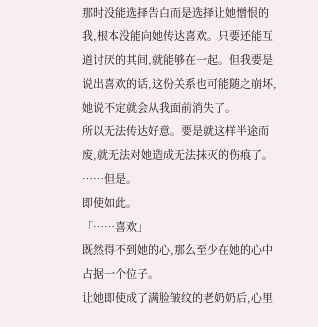那时没能选择告白而是选择让她憎恨的我,根本没能向她传达喜欢。只要还能互道讨厌的其间,就能够在一起。但我要是说出喜欢的话,这份关系也可能随之崩坏,她说不定就会从我面前消失了。
所以无法传达好意。要是就这样半途而废,就无法对她造成无法抹灭的伤痕了。
⋯⋯但是。
即使如此。
「⋯⋯喜欢」
既然得不到她的心,那么至少在她的心中占据一个位子。
让她即使成了满脸皱纹的老奶奶后,心里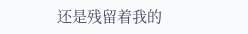还是残留着我的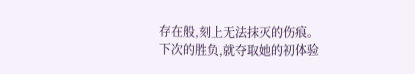存在般,刻上无法抹灭的伤痕。
下次的胜负,就夺取她的初体验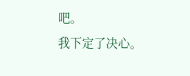吧。
我下定了决心。